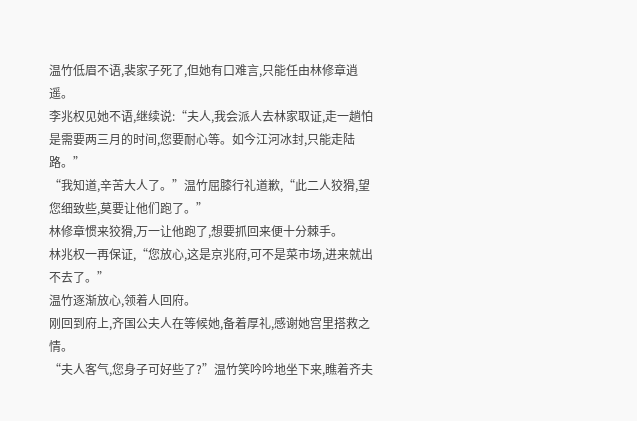温竹低眉不语,裴家子死了,但她有口难言,只能任由林修章逍遥。
李兆权见她不语,继续说:“夫人,我会派人去林家取证,走一趟怕是需要两三月的时间,您要耐心等。如今江河冰封,只能走陆路。”
“我知道,辛苦大人了。”温竹屈膝行礼道歉,“此二人狡猾,望您细致些,莫要让他们跑了。”
林修章惯来狡猾,万一让他跑了,想要抓回来便十分棘手。
林兆权一再保证,“您放心,这是京兆府,可不是菜市场,进来就出不去了。”
温竹逐渐放心,领着人回府。
刚回到府上,齐国公夫人在等候她,备着厚礼,感谢她宫里搭救之情。
“夫人客气,您身子可好些了?”温竹笑吟吟地坐下来,瞧着齐夫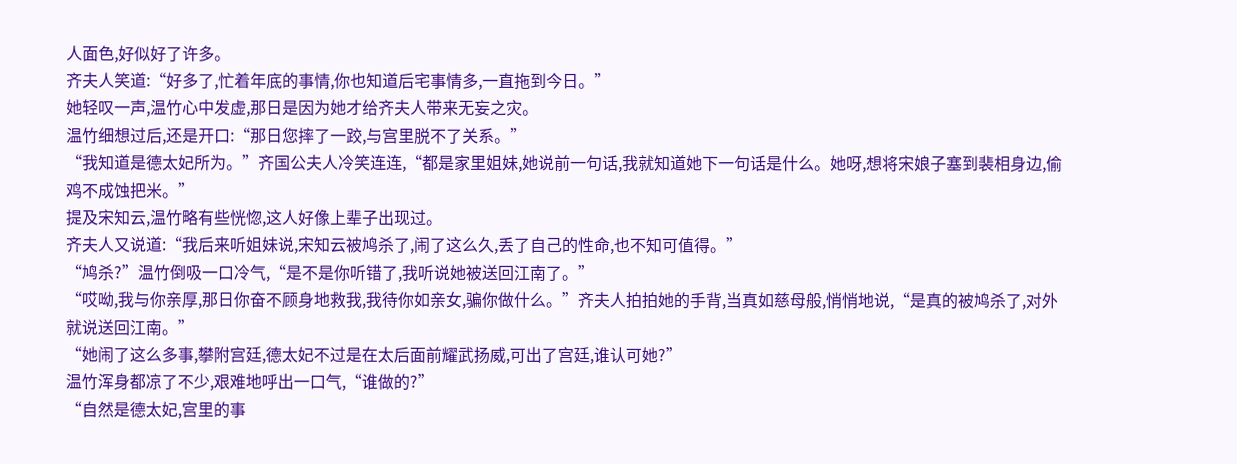人面色,好似好了许多。
齐夫人笑道:“好多了,忙着年底的事情,你也知道后宅事情多,一直拖到今日。”
她轻叹一声,温竹心中发虚,那日是因为她才给齐夫人带来无妄之灾。
温竹细想过后,还是开口:“那日您摔了一跤,与宫里脱不了关系。”
“我知道是德太妃所为。”齐国公夫人冷笑连连,“都是家里姐妹,她说前一句话,我就知道她下一句话是什么。她呀,想将宋娘子塞到裴相身边,偷鸡不成蚀把米。”
提及宋知云,温竹略有些恍惚,这人好像上辈子出现过。
齐夫人又说道:“我后来听姐妹说,宋知云被鸠杀了,闹了这么久,丢了自己的性命,也不知可值得。”
“鸠杀?”温竹倒吸一口冷气,“是不是你听错了,我听说她被送回江南了。”
“哎呦,我与你亲厚,那日你奋不顾身地救我,我待你如亲女,骗你做什么。”齐夫人拍拍她的手背,当真如慈母般,悄悄地说,“是真的被鸠杀了,对外就说送回江南。”
“她闹了这么多事,攀附宫廷,德太妃不过是在太后面前耀武扬威,可出了宫廷,谁认可她?”
温竹浑身都凉了不少,艰难地呼出一口气,“谁做的?”
“自然是德太妃,宫里的事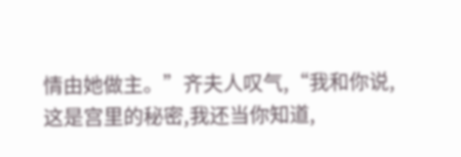情由她做主。”齐夫人叹气,“我和你说,这是宫里的秘密,我还当你知道,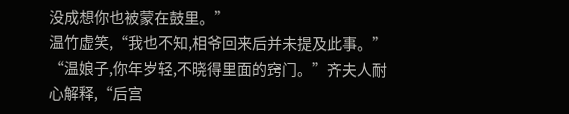没成想你也被蒙在鼓里。”
温竹虚笑,“我也不知,相爷回来后并未提及此事。”
“温娘子,你年岁轻,不晓得里面的窍门。”齐夫人耐心解释,“后宫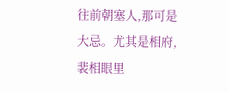往前朝塞人,那可是大忌。尤其是相府,裴相眼里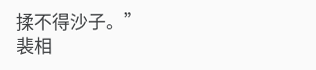揉不得沙子。”
裴相